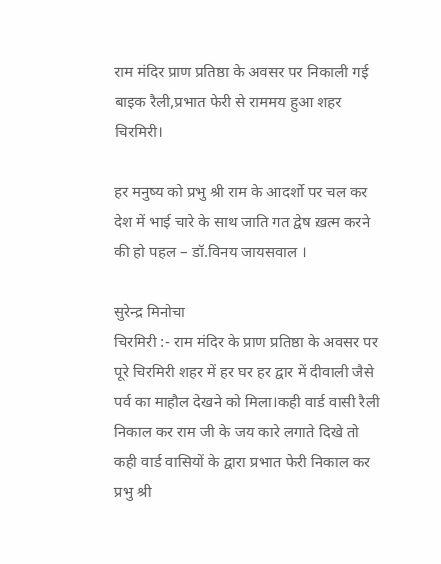राम मंदिर प्राण प्रतिष्ठा के अवसर पर निकाली गई बाइक रैली,प्रभात फेरी से राममय हुआ शहर चिरमिरी।

हर मनुष्य को प्रभु श्री राम के आदर्शो पर चल कर देश में भाई चारे के साथ जाति गत द्वेष ख़त्म करने की हो पहल – डॉ.विनय जायसवाल ।

सुरेन्द्र मिनोचा
चिरमिरी :- राम मंदिर के प्राण प्रतिष्ठा के अवसर पर पूरे चिरमिरी शहर में हर घर हर द्वार में दीवाली जैसे पर्व का माहौल देखने को मिला।कही वार्ड वासी रैली निकाल कर राम जी के जय कारे लगाते दिखे तो कही वार्ड वासियों के द्वारा प्रभात फेरी निकाल कर प्रभु श्री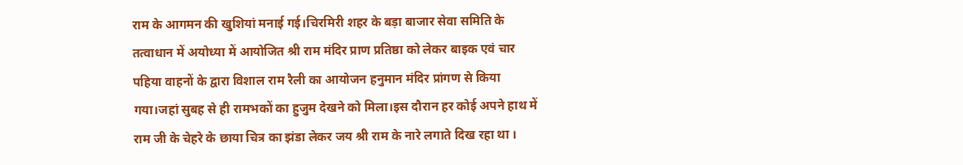राम के आगमन की खुशियां मनाई गई।चिरमिरी शहर के बड़ा बाजार सेवा समिति के तत्वाधान में अयोध्या में आयोजित श्री राम मंदिर प्राण प्रतिष्ठा को लेकर बाइक एवं चार पहिया वाहनों के द्वारा विशाल राम रैली का आयोजन हनुमान मंदिर प्रांगण से किया गया।जहां सुबह से ही रामभकों का हुजुम देखने को मिला।इस दौरान हर कोई अपने हाथ में राम जी के चेहरे के छाया चित्र का झंडा लेकर जय श्री राम के नारे लगाते दिख रहा था ।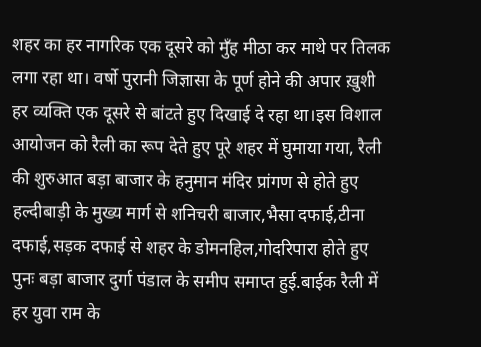शहर का हर नागरिक एक दूसरे को मुँह मीठा कर माथे पर तिलक लगा रहा था। वर्षो पुरानी जिज्ञासा के पूर्ण होने की अपार ख़ुशी हर व्यक्ति एक दूसरे से बांटते हुए दिखाई दे रहा था।इस विशाल आयोजन को रैली का रूप देते हुए पूरे शहर में घुमाया गया, रैली की शुरुआत बड़ा बाजार के हनुमान मंदिर प्रांगण से होते हुए हल्दीबाड़ी के मुख्य मार्ग से शनिचरी बाजार,भैसा दफाई,टीना दफाई,सड़क दफाई से शहर के डोमनहिल,गोदरिपारा होते हुए पुनः बड़ा बाजार दुर्गा पंडाल के समीप समाप्त हुई.बाईक रैली में हर युवा राम के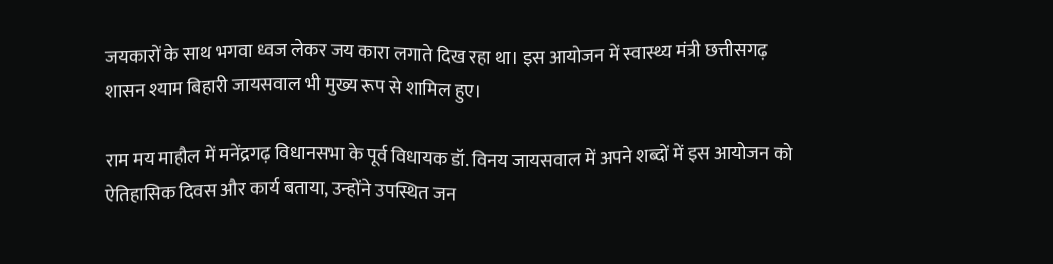जयकारों के साथ भगवा ध्वज लेकर जय कारा लगाते दिख रहा था। इस आयोजन में स्वास्थ्य मंत्री छत्तीसगढ़ शासन श्याम बिहारी जायसवाल भी मुख्य रूप से शामिल हुए।

राम मय माहौल में मनेंद्रगढ़ विधानसभा के पूर्व विधायक डॉ. विनय जायसवाल में अपने शब्दों में इस आयोजन को ऐतिहासिक दिवस और कार्य बताया, उन्होंने उपस्थित जन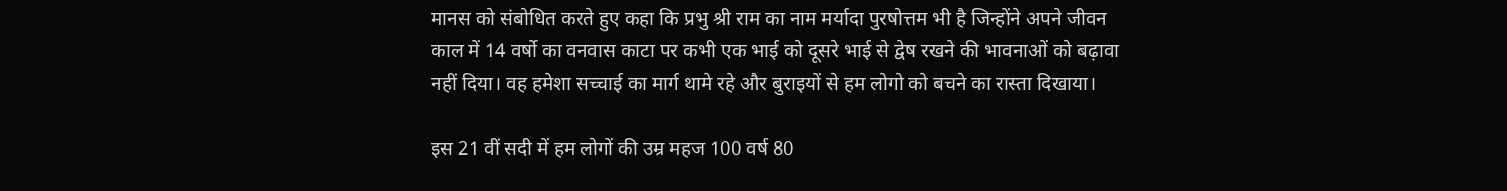मानस को संबोधित करते हुए कहा कि प्रभु श्री राम का नाम मर्यादा पुरषोत्तम भी है जिन्होंने अपने जीवन काल में 14 वर्षो का वनवास काटा पर कभी एक भाई को दूसरे भाई से द्वेष रखने की भावनाओं को बढ़ावा नहीं दिया। वह हमेशा सच्चाई का मार्ग थामे रहे और बुराइयों से हम लोगो को बचने का रास्ता दिखाया।

इस 21 वीं सदी में हम लोगों की उम्र महज 100 वर्ष 80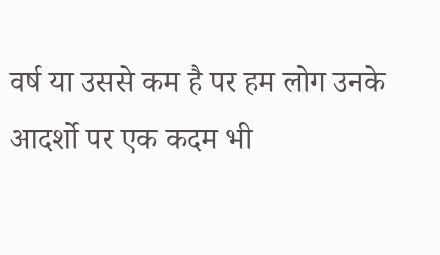वर्ष या उससे कम है पर हम लोग उनके आदर्शो पर एक कदम भी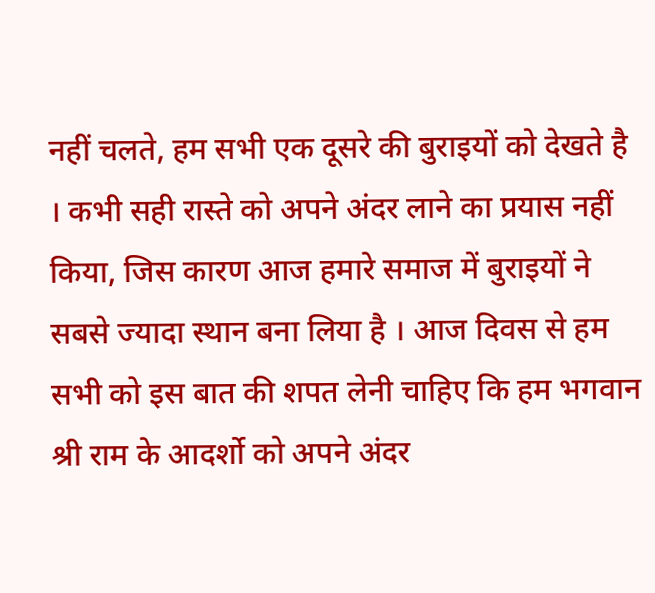नहीं चलते, हम सभी एक दूसरे की बुराइयों को देखते है । कभी सही रास्ते को अपने अंदर लाने का प्रयास नहीं किया, जिस कारण आज हमारे समाज में बुराइयों ने सबसे ज्यादा स्थान बना लिया है । आज दिवस से हम सभी को इस बात की शपत लेनी चाहिए कि हम भगवान श्री राम के आदर्शो को अपने अंदर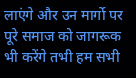लाएंगे और उन मार्गो पर पूरे समाज को जागरूक भी करेंगे तभी हम सभी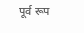पूर्व रूप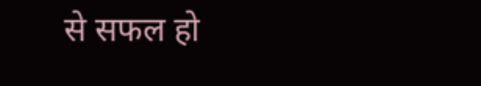से सफल हो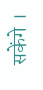सकेंगे ।